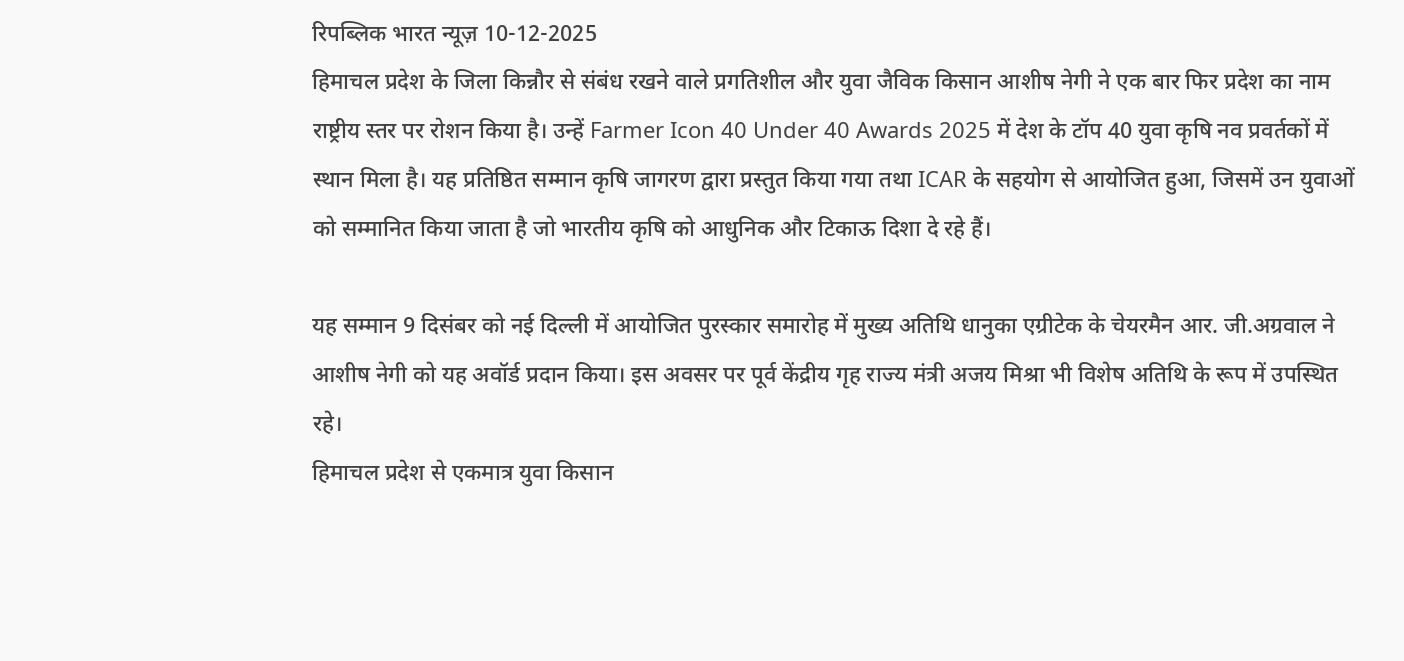रिपब्लिक भारत न्यूज़ 10-12-2025
हिमाचल प्रदेश के जिला किन्नौर से संबंध रखने वाले प्रगतिशील और युवा जैविक किसान आशीष नेगी ने एक बार फिर प्रदेश का नाम राष्ट्रीय स्तर पर रोशन किया है। उन्हें Farmer Icon 40 Under 40 Awards 2025 में देश के टॉप 40 युवा कृषि नव प्रवर्तकों में स्थान मिला है। यह प्रतिष्ठित सम्मान कृषि जागरण द्वारा प्रस्तुत किया गया तथा ICAR के सहयोग से आयोजित हुआ, जिसमें उन युवाओं को सम्मानित किया जाता है जो भारतीय कृषि को आधुनिक और टिकाऊ दिशा दे रहे हैं।

यह सम्मान 9 दिसंबर को नई दिल्ली में आयोजित पुरस्कार समारोह में मुख्य अतिथि धानुका एग्रीटेक के चेयरमैन आर. जी.अग्रवाल ने आशीष नेगी को यह अवॉर्ड प्रदान किया। इस अवसर पर पूर्व केंद्रीय गृह राज्य मंत्री अजय मिश्रा भी विशेष अतिथि के रूप में उपस्थित रहे।
हिमाचल प्रदेश से एकमात्र युवा किसान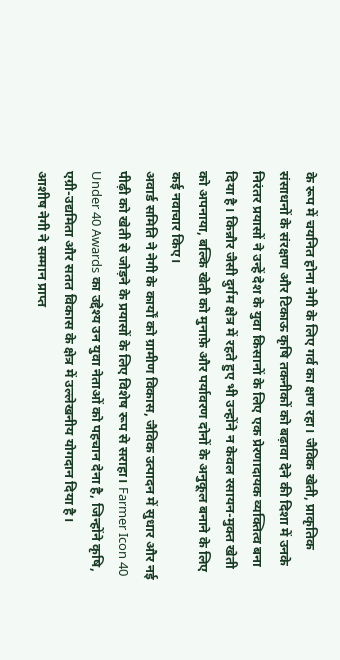के रूप में चयनित होना नेगी के लिए गर्व का क्षण रहा। जैविक खेती, प्राकृतिक संसाधनों के संरक्षण और टिकाऊ कृषि तकनीकों को बढ़ावा देने की दिशा में उनके निरंतर प्रयासों ने उन्हें देश के युवा किसानों के लिए एक प्रेरणादायक व्यक्तित्व बना दिया है। किन्नौर जैसी दुर्गम क्षेत्र में रहते हुए भी उन्होंने न केवल रसायन-मुक्त खेती को अपनाया, बल्कि खेती को मुनाफ़े और पर्यावरण दोनों के अनुकूल बनाने के लिए कई नवाचार किए।
अवार्ड समिति ने नेगी के कार्यों को ग्रामीण विकास, जैविक उत्पादन में सुधार और नई पीढ़ी को खेती से जोड़ने के प्रयासों के लिए विशेष रूप से सराहा। Farmer Icon 40 Under 40 Awards का उद्देश्य उन युवा नेताओं को पहचान देना है, जिन्होंने कृषि, एग्री-उद्यमिता और सतत विकास के क्षेत्र में उल्लेखनीय योगदान दिया है।
आशीष नेगी ने सम्मान प्राप्त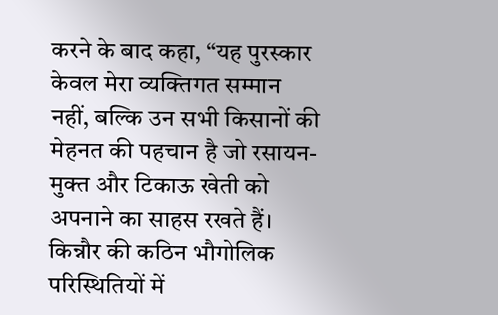करने के बाद कहा, “यह पुरस्कार केवल मेरा व्यक्तिगत सम्मान नहीं, बल्कि उन सभी किसानों की मेहनत की पहचान है जो रसायन-मुक्त और टिकाऊ खेती को अपनाने का साहस रखते हैं। किन्नौर की कठिन भौगोलिक परिस्थितियों में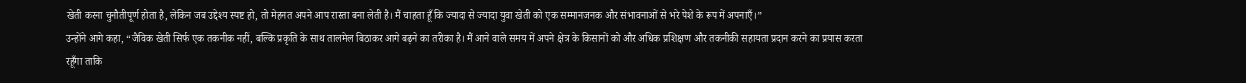खेती करना चुनौतीपूर्ण होता है, लेकिन जब उद्देश्य स्पष्ट हो, तो मेहनत अपने आप रास्ता बना लेती है। मैं चाहता हूँ कि ज्यादा से ज्यादा युवा खेती को एक सम्मानजनक और संभावनाओं से भरे पेशे के रूप में अपनाएँ।”
उन्होंने आगे कहा, “जैविक खेती सिर्फ एक तकनीक नहीं, बल्कि प्रकृति के साथ तालमेल बिठाकर आगे बढ़ने का तरीका है। मैं आने वाले समय में अपने क्षेत्र के किसानों को और अधिक प्रशिक्षण और तकनीकी सहायता प्रदान करने का प्रयास करता रहूँगा ताकि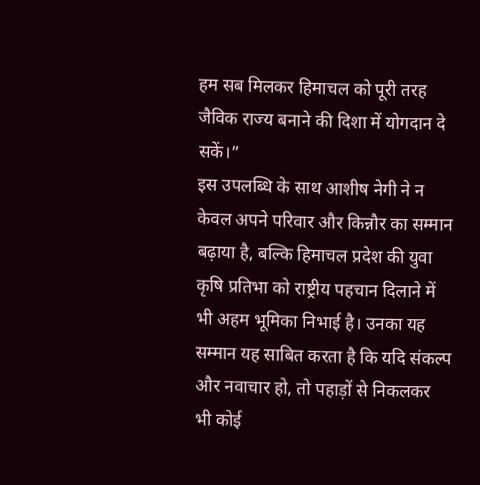हम सब मिलकर हिमाचल को पूरी तरह जैविक राज्य बनाने की दिशा में योगदान दे सकें।”
इस उपलब्धि के साथ आशीष नेगी ने न केवल अपने परिवार और किन्नौर का सम्मान बढ़ाया है, बल्कि हिमाचल प्रदेश की युवा कृषि प्रतिभा को राष्ट्रीय पहचान दिलाने में भी अहम भूमिका निभाई है। उनका यह सम्मान यह साबित करता है कि यदि संकल्प और नवाचार हो, तो पहाड़ों से निकलकर भी कोई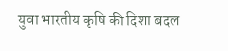युवा भारतीय कृषि की दिशा बदल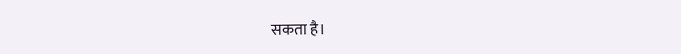सकता है।